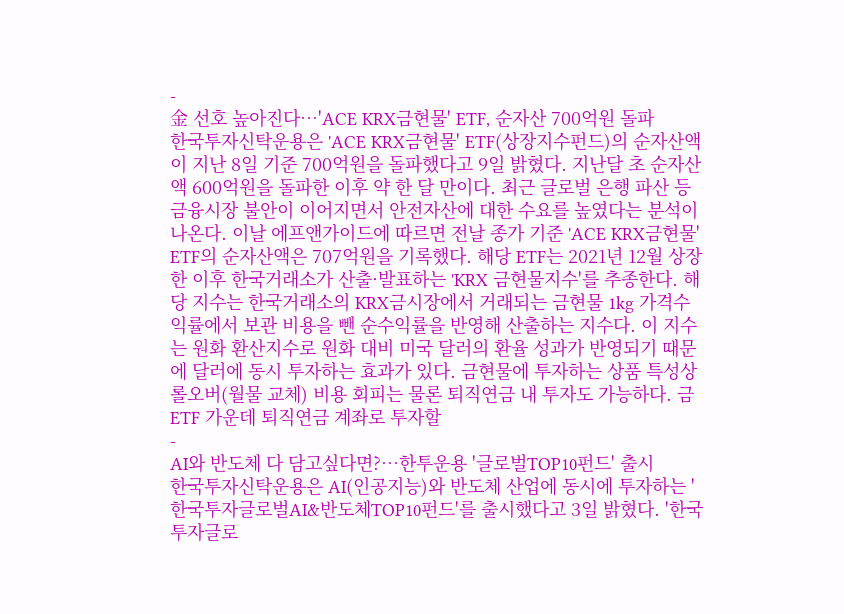-
金 선호 높아진다…'ACE KRX금현물' ETF, 순자산 700억원 돌파
한국투자신탁운용은 'ACE KRX금현물' ETF(상장지수펀드)의 순자산액이 지난 8일 기준 700억원을 돌파했다고 9일 밝혔다. 지난달 초 순자산액 600억원을 돌파한 이후 약 한 달 만이다. 최근 글로벌 은행 파산 등 금융시장 불안이 이어지면서 안전자산에 대한 수요를 높였다는 분석이 나온다. 이날 에프앤가이드에 따르면 전날 종가 기준 'ACE KRX금현물' ETF의 순자산액은 707억원을 기록했다. 해당 ETF는 2021년 12월 상장한 이후 한국거래소가 산출·발표하는 'KRX 금현물지수'를 추종한다. 해당 지수는 한국거래소의 KRX금시장에서 거래되는 금현물 1kg 가격수익률에서 보관 비용을 뺀 순수익률을 반영해 산출하는 지수다. 이 지수는 원화 환산지수로 원화 대비 미국 달러의 환율 성과가 반영되기 때문에 달러에 동시 투자하는 효과가 있다. 금현물에 투자하는 상품 특성상 롤오버(월물 교체) 비용 회피는 물론 퇴직연금 내 투자도 가능하다. 금 ETF 가운데 퇴직연금 계좌로 투자할
-
AI와 반도체 다 담고싶다면?…한투운용 '글로벌TOP10펀드' 출시
한국투자신탁운용은 AI(인공지능)와 반도체 산업에 동시에 투자하는 '한국투자글로벌AI&반도체TOP10펀드'를 출시했다고 3일 밝혔다. '한국투자글로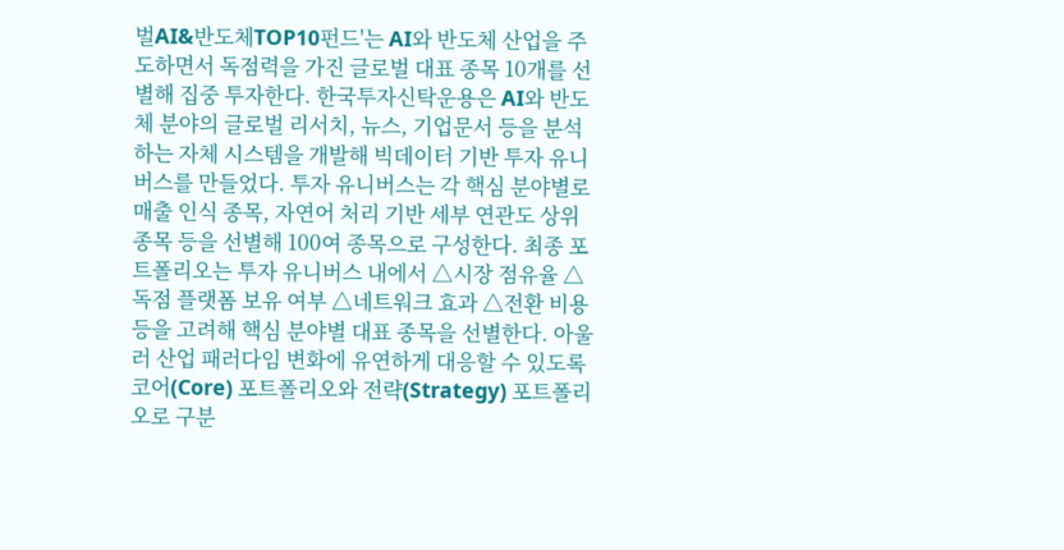벌AI&반도체TOP10펀드'는 AI와 반도체 산업을 주도하면서 독점력을 가진 글로벌 대표 종목 10개를 선별해 집중 투자한다. 한국투자신탁운용은 AI와 반도체 분야의 글로벌 리서치, 뉴스, 기업문서 등을 분석하는 자체 시스템을 개발해 빅데이터 기반 투자 유니버스를 만들었다. 투자 유니버스는 각 핵심 분야별로 매출 인식 종목, 자연어 처리 기반 세부 연관도 상위 종목 등을 선별해 100여 종목으로 구성한다. 최종 포트폴리오는 투자 유니버스 내에서 △시장 점유율 △독점 플랫폼 보유 여부 △네트워크 효과 △전환 비용 등을 고려해 핵심 분야별 대표 종목을 선별한다. 아울러 산업 패러다임 변화에 유연하게 대응할 수 있도록 코어(Core) 포트폴리오와 전략(Strategy) 포트폴리오로 구분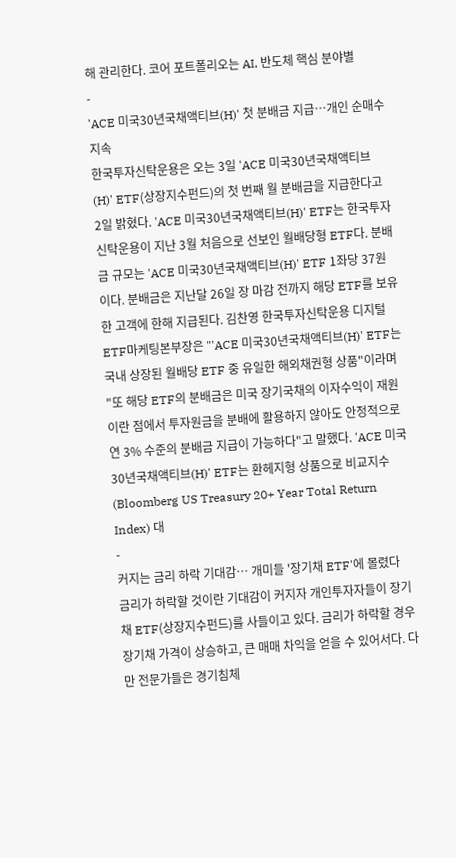해 관리한다. 코어 포트폴리오는 AI, 반도체 핵심 분야별
-
'ACE 미국30년국채액티브(H)' 첫 분배금 지급…개인 순매수 지속
한국투자신탁운용은 오는 3일 'ACE 미국30년국채액티브(H)' ETF(상장지수펀드)의 첫 번째 월 분배금을 지급한다고 2일 밝혔다. 'ACE 미국30년국채액티브(H)' ETF는 한국투자신탁운용이 지난 3월 처음으로 선보인 월배당형 ETF다. 분배금 규모는 'ACE 미국30년국채액티브(H)' ETF 1좌당 37원이다. 분배금은 지난달 26일 장 마감 전까지 해당 ETF를 보유한 고객에 한해 지급된다. 김찬영 한국투자신탁운용 디지털ETF마케팅본부장은 "'ACE 미국30년국채액티브(H)' ETF는 국내 상장된 월배당 ETF 중 유일한 해외채권형 상품"이라며 "또 해당 ETF의 분배금은 미국 장기국채의 이자수익이 재원이란 점에서 투자원금을 분배에 활용하지 않아도 안정적으로 연 3% 수준의 분배금 지급이 가능하다"고 말했다. 'ACE 미국30년국채액티브(H)' ETF는 환헤지형 상품으로 비교지수(Bloomberg US Treasury 20+ Year Total Return Index) 대
-
커지는 금리 하락 기대감… 개미들 '장기채 ETF'에 몰렸다
금리가 하락할 것이란 기대감이 커지자 개인투자자들이 장기채 ETF(상장지수펀드)를 사들이고 있다. 금리가 하락할 경우 장기채 가격이 상승하고, 큰 매매 차익을 얻을 수 있어서다. 다만 전문가들은 경기침체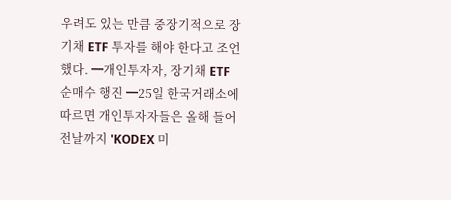우려도 있는 만큼 중장기적으로 장기채 ETF 투자를 해야 한다고 조언했다. ━개인투자자, 장기채 ETF 순매수 행진 ━25일 한국거래소에 따르면 개인투자자들은 올해 들어 전날까지 'KODEX 미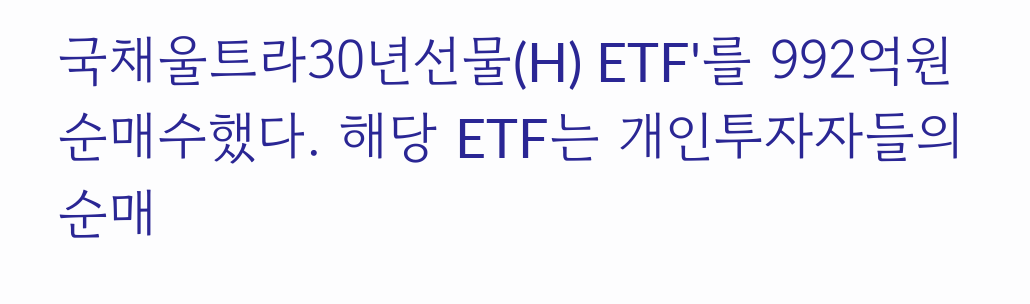국채울트라30년선물(H) ETF'를 992억원 순매수했다. 해당 ETF는 개인투자자들의 순매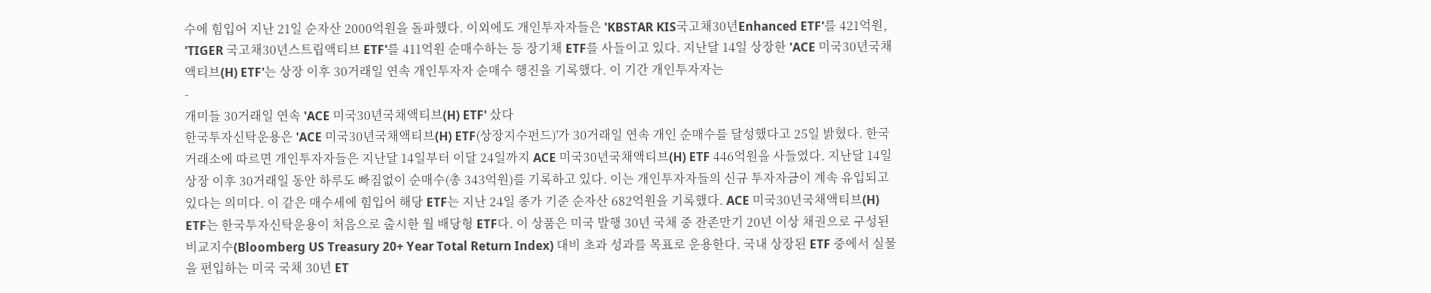수에 힘입어 지난 21일 순자산 2000억원을 돌파했다. 이외에도 개인투자자들은 'KBSTAR KIS국고채30년Enhanced ETF'를 421억원, 'TIGER 국고채30년스트립액티브 ETF'를 411억원 순매수하는 등 장기채 ETF를 사들이고 있다. 지난달 14일 상장한 'ACE 미국30년국채액티브(H) ETF'는 상장 이후 30거래일 연속 개인투자자 순매수 행진을 기록했다. 이 기간 개인투자자는
-
개미들 30거래일 연속 'ACE 미국30년국채액티브(H) ETF' 샀다
한국투자신탁운용은 'ACE 미국30년국채액티브(H) ETF(상장지수펀드)'가 30거래일 연속 개인 순매수를 달성했다고 25일 밝혔다. 한국거래소에 따르면 개인투자자들은 지난달 14일부터 이달 24일까지 ACE 미국30년국채액티브(H) ETF 446억원을 사들였다. 지난달 14일 상장 이후 30거래일 동안 하루도 빠짐없이 순매수(총 343억원)를 기록하고 있다. 이는 개인투자자들의 신규 투자자금이 계속 유입되고 있다는 의미다. 이 같은 매수세에 힘입어 해당 ETF는 지난 24일 종가 기준 순자산 682억원을 기록했다. ACE 미국30년국채액티브(H) ETF는 한국투자신탁운용이 처음으로 출시한 월 배당형 ETF다. 이 상품은 미국 발행 30년 국채 중 잔존만기 20년 이상 채권으로 구성된 비교지수(Bloomberg US Treasury 20+ Year Total Return Index) 대비 초과 성과를 목표로 운용한다. 국내 상장된 ETF 중에서 실물을 편입하는 미국 국채 30년 ET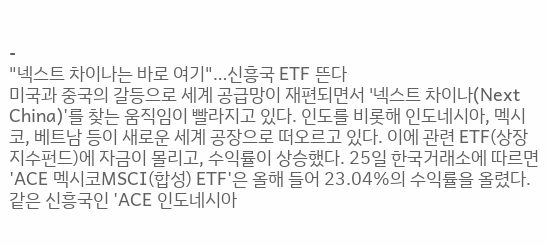-
"넥스트 차이나는 바로 여기"…신흥국 ETF 뜬다
미국과 중국의 갈등으로 세계 공급망이 재편되면서 '넥스트 차이나(Next China)'를 찾는 움직임이 빨라지고 있다. 인도를 비롯해 인도네시아, 멕시코, 베트남 등이 새로운 세계 공장으로 떠오르고 있다. 이에 관련 ETF(상장지수펀드)에 자금이 몰리고, 수익률이 상승했다. 25일 한국거래소에 따르면 'ACE 멕시코MSCI(합성) ETF'은 올해 들어 23.04%의 수익률을 올렸다. 같은 신흥국인 'ACE 인도네시아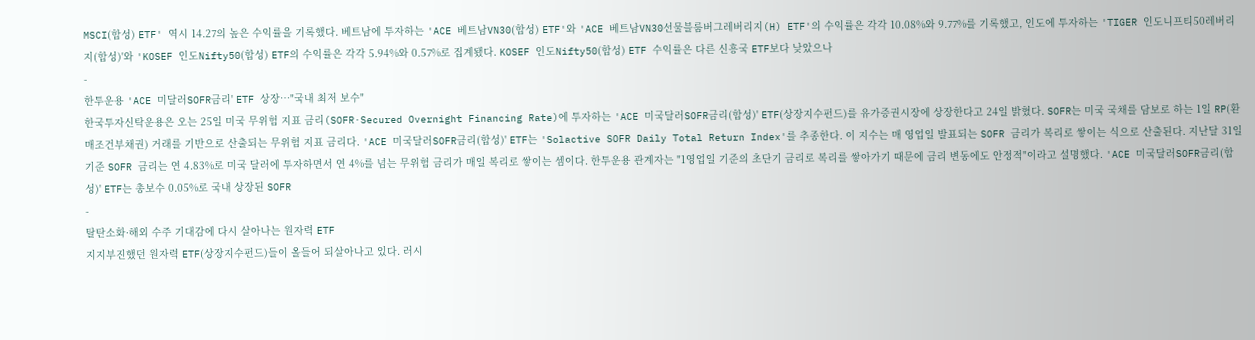MSCI(합성) ETF' 역시 14.27의 높은 수익률을 기록했다. 베트남에 투자하는 'ACE 베트남VN30(합성) ETF'와 'ACE 베트남VN30선물블룸버그레버리지(H) ETF'의 수익률은 각각 10.08%와 9.77%를 기록했고, 인도에 투자하는 'TIGER 인도니프티50레버리지(합성)'와 'KOSEF 인도Nifty50(합성) ETF의 수익률은 각각 5.94%와 0.57%로 집계됐다. KOSEF 인도Nifty50(합성) ETF 수익률은 다른 신흥국 ETF보다 낮았으나
-
한투운용 'ACE 미달러SOFR금리' ETF 상장…"국내 최저 보수"
한국투자신탁운용은 오는 25일 미국 무위험 지표 금리(SOFR·Secured Overnight Financing Rate)에 투자하는 'ACE 미국달러SOFR금리(합성)' ETF(상장지수펀드)를 유가증권시장에 상장한다고 24일 밝혔다. SOFR는 미국 국채를 담보로 하는 1일 RP(환매조건부채권) 거래를 기반으로 산출되는 무위험 지표 금리다. 'ACE 미국달러SOFR금리(합성)' ETF는 'Solactive SOFR Daily Total Return Index'를 추종한다. 이 지수는 매 영업일 발표되는 SOFR 금리가 복리로 쌓이는 식으로 산출된다. 지난달 31일 기준 SOFR 금리는 연 4.83%로 미국 달러에 투자하면서 연 4%를 넘는 무위험 금리가 매일 복리로 쌓이는 셈이다. 한투운용 관계자는 "1영업일 기준의 초단기 금리로 복리를 쌓아가기 때문에 금리 변동에도 안정적"이라고 설명했다. 'ACE 미국달러SOFR금리(합성)' ETF는 총보수 0.05%로 국내 상장된 SOFR
-
탈탄소화·해외 수주 기대감에 다시 살아나는 원자력 ETF
지지부진했던 원자력 ETF(상장지수펀드)들이 올들어 되살아나고 있다. 러시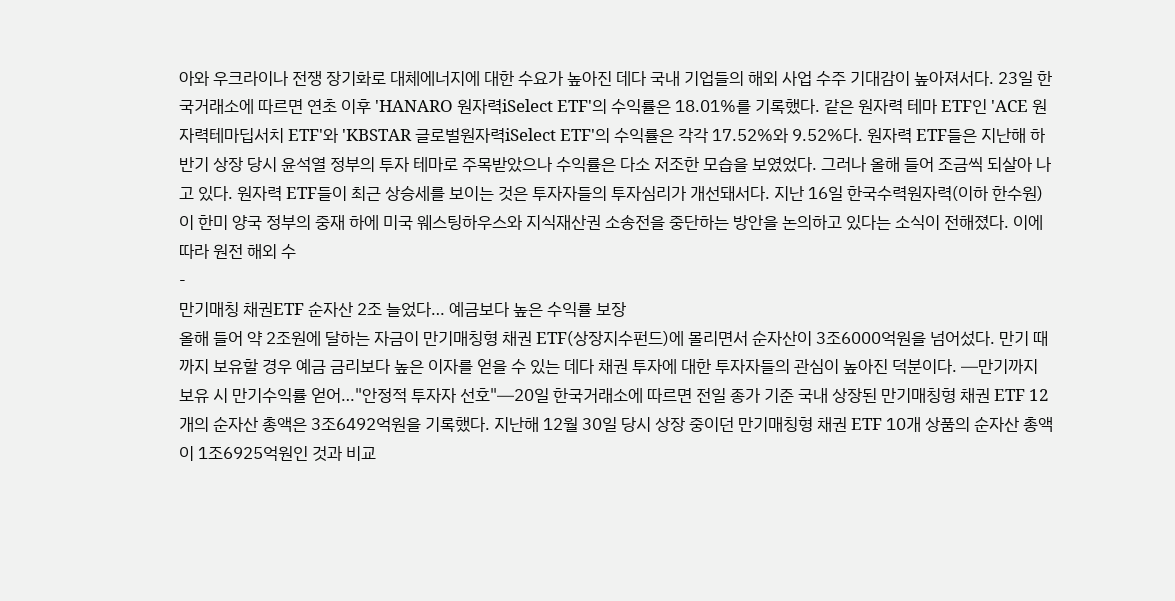아와 우크라이나 전쟁 장기화로 대체에너지에 대한 수요가 높아진 데다 국내 기업들의 해외 사업 수주 기대감이 높아져서다. 23일 한국거래소에 따르면 연초 이후 'HANARO 원자력iSelect ETF'의 수익률은 18.01%를 기록했다. 같은 원자력 테마 ETF인 'ACE 원자력테마딥서치 ETF'와 'KBSTAR 글로벌원자력iSelect ETF'의 수익률은 각각 17.52%와 9.52%다. 원자력 ETF들은 지난해 하반기 상장 당시 윤석열 정부의 투자 테마로 주목받았으나 수익률은 다소 저조한 모습을 보였었다. 그러나 올해 들어 조금씩 되살아 나고 있다. 원자력 ETF들이 최근 상승세를 보이는 것은 투자자들의 투자심리가 개선돼서다. 지난 16일 한국수력원자력(이하 한수원)이 한미 양국 정부의 중재 하에 미국 웨스팅하우스와 지식재산권 소송전을 중단하는 방안을 논의하고 있다는 소식이 전해졌다. 이에 따라 원전 해외 수
-
만기매칭 채권ETF 순자산 2조 늘었다… 예금보다 높은 수익률 보장
올해 들어 약 2조원에 달하는 자금이 만기매칭형 채권 ETF(상장지수펀드)에 몰리면서 순자산이 3조6000억원을 넘어섰다. 만기 때까지 보유할 경우 예금 금리보다 높은 이자를 얻을 수 있는 데다 채권 투자에 대한 투자자들의 관심이 높아진 덕분이다. ━만기까지 보유 시 만기수익률 얻어…"안정적 투자자 선호"━20일 한국거래소에 따르면 전일 종가 기준 국내 상장된 만기매칭형 채권 ETF 12개의 순자산 총액은 3조6492억원을 기록했다. 지난해 12월 30일 당시 상장 중이던 만기매칭형 채권 ETF 10개 상품의 순자산 총액이 1조6925억원인 것과 비교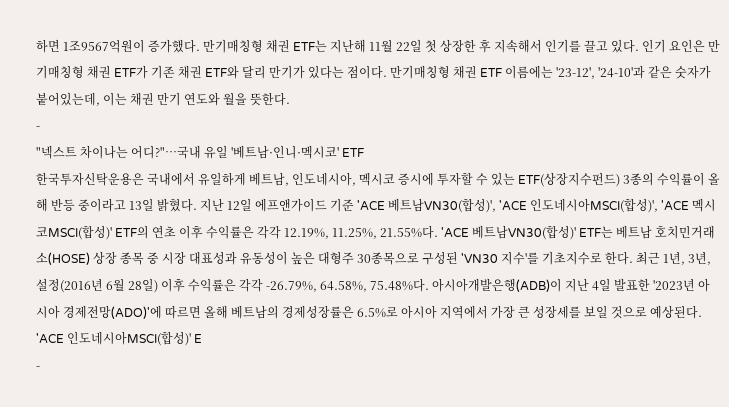하면 1조9567억원이 증가했다. 만기매칭형 채권 ETF는 지난해 11월 22일 첫 상장한 후 지속해서 인기를 끌고 있다. 인기 요인은 만기매칭형 채권 ETF가 기존 채권 ETF와 달리 만기가 있다는 점이다. 만기매칭형 채권 ETF 이름에는 '23-12', '24-10'과 같은 숫자가 붙어있는데, 이는 채권 만기 연도와 월을 뜻한다.
-
"넥스트 차이나는 어디?"…국내 유일 '베트남·인니·멕시코' ETF
한국투자신탁운용은 국내에서 유일하게 베트남, 인도네시아, 멕시코 증시에 투자할 수 있는 ETF(상장지수펀드) 3종의 수익률이 올해 반등 중이라고 13일 밝혔다. 지난 12일 에프앤가이드 기준 'ACE 베트남VN30(합성)', 'ACE 인도네시아MSCI(합성)', 'ACE 멕시코MSCI(합성)' ETF의 연초 이후 수익률은 각각 12.19%, 11.25%, 21.55%다. 'ACE 베트남VN30(합성)' ETF는 베트남 호치민거래소(HOSE) 상장 종목 중 시장 대표성과 유동성이 높은 대형주 30종목으로 구성된 'VN30 지수'를 기초지수로 한다. 최근 1년, 3년, 설정(2016년 6월 28일) 이후 수익률은 각각 -26.79%, 64.58%, 75.48%다. 아시아개발은행(ADB)이 지난 4일 발표한 '2023년 아시아 경제전망(ADO)'에 따르면 올해 베트남의 경제성장률은 6.5%로 아시아 지역에서 가장 큰 성장세를 보일 것으로 예상된다. 'ACE 인도네시아MSCI(합성)' E
-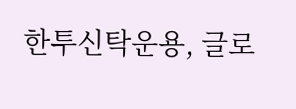한투신탁운용, 글로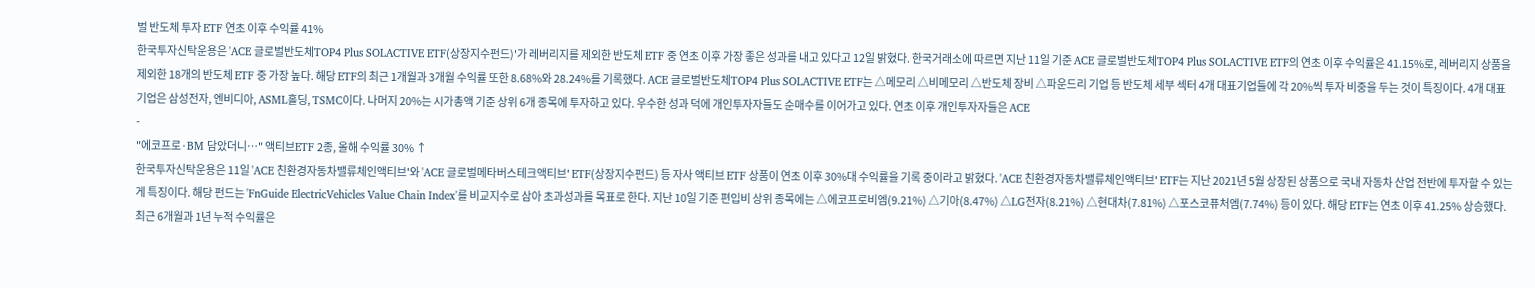벌 반도체 투자 ETF 연초 이후 수익률 41%
한국투자신탁운용은 'ACE 글로벌반도체TOP4 Plus SOLACTIVE ETF(상장지수펀드)'가 레버리지를 제외한 반도체 ETF 중 연초 이후 가장 좋은 성과를 내고 있다고 12일 밝혔다. 한국거래소에 따르면 지난 11일 기준 ACE 글로벌반도체TOP4 Plus SOLACTIVE ETF의 연초 이후 수익률은 41.15%로, 레버리지 상품을 제외한 18개의 반도체 ETF 중 가장 높다. 해당 ETF의 최근 1개월과 3개월 수익률 또한 8.68%와 28.24%를 기록했다. ACE 글로벌반도체TOP4 Plus SOLACTIVE ETF는 △메모리 △비메모리 △반도체 장비 △파운드리 기업 등 반도체 세부 섹터 4개 대표기업들에 각 20%씩 투자 비중을 두는 것이 특징이다. 4개 대표기업은 삼성전자, 엔비디아, ASML홀딩, TSMC이다. 나머지 20%는 시가총액 기준 상위 6개 종목에 투자하고 있다. 우수한 성과 덕에 개인투자자들도 순매수를 이어가고 있다. 연초 이후 개인투자자들은 ACE
-
"에코프로·BM 담았더니…" 액티브ETF 2종, 올해 수익률 30% ↑
한국투자신탁운용은 11일 'ACE 친환경자동차밸류체인액티브'와 'ACE 글로벌메타버스테크액티브' ETF(상장지수펀드) 등 자사 액티브 ETF 상품이 연초 이후 30%대 수익률을 기록 중이라고 밝혔다. 'ACE 친환경자동차밸류체인액티브' ETF는 지난 2021년 5월 상장된 상품으로 국내 자동차 산업 전반에 투자할 수 있는 게 특징이다. 해당 펀드는 'FnGuide ElectricVehicles Value Chain Index'를 비교지수로 삼아 초과성과를 목표로 한다. 지난 10일 기준 편입비 상위 종목에는 △에코프로비엠(9.21%) △기아(8.47%) △LG전자(8.21%) △현대차(7.81%) △포스코퓨처엠(7.74%) 등이 있다. 해당 ETF는 연초 이후 41.25% 상승했다. 최근 6개월과 1년 누적 수익률은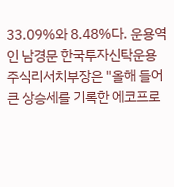33.09%와 8.48%다. 운용역인 남경문 한국투자신탁운용 주식리서치부장은 "올해 들어 큰 상승세를 기록한 에코프로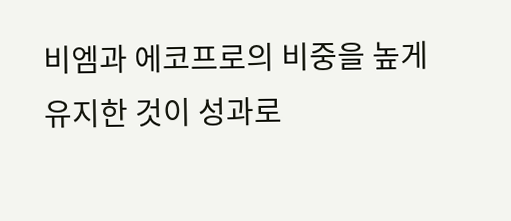비엠과 에코프로의 비중을 높게 유지한 것이 성과로